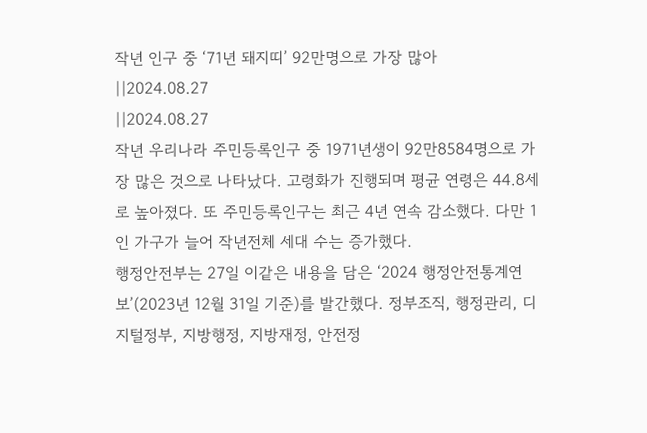작년 인구 중 ‘71년 돼지띠’ 92만명으로 가장 많아
||2024.08.27
||2024.08.27
작년 우리나라 주민등록인구 중 1971년생이 92만8584명으로 가장 많은 것으로 나타났다. 고령화가 진행되며 평균 연령은 44.8세로 높아졌다. 또 주민등록인구는 최근 4년 연속 감소했다. 다만 1인 가구가 늘어 작년전체 세대 수는 증가했다.
행정안전부는 27일 이같은 내용을 담은 ‘2024 행정안전통계연보’(2023년 12월 31일 기준)를 발간했다. 정부조직, 행정관리, 디지털정부, 지방행정, 지방재정, 안전정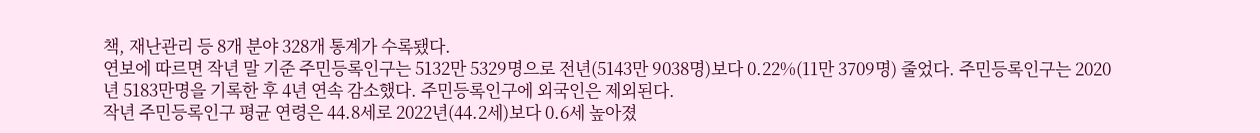책, 재난관리 등 8개 분야 328개 통계가 수록됐다.
연보에 따르면 작년 말 기준 주민등록인구는 5132만 5329명으로 전년(5143만 9038명)보다 0.22%(11만 3709명) 줄었다. 주민등록인구는 2020년 5183만명을 기록한 후 4년 연속 감소했다. 주민등록인구에 외국인은 제외된다.
작년 주민등록인구 평균 연령은 44.8세로 2022년(44.2세)보다 0.6세 높아졌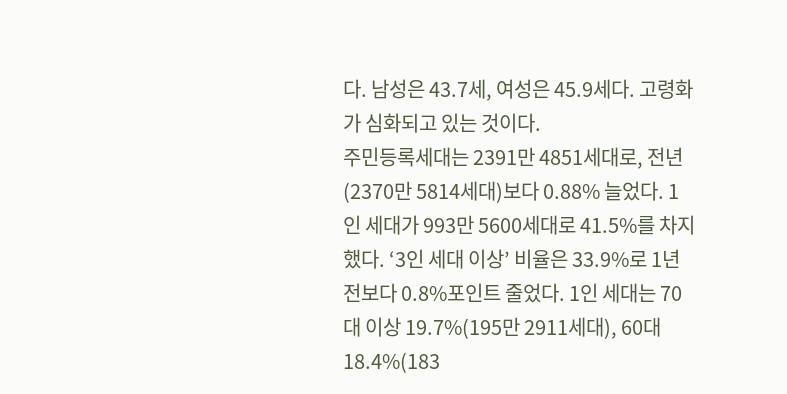다. 남성은 43.7세, 여성은 45.9세다. 고령화가 심화되고 있는 것이다.
주민등록세대는 2391만 4851세대로, 전년(2370만 5814세대)보다 0.88% 늘었다. 1인 세대가 993만 5600세대로 41.5%를 차지했다. ‘3인 세대 이상’ 비율은 33.9%로 1년 전보다 0.8%포인트 줄었다. 1인 세대는 70대 이상 19.7%(195만 2911세대), 60대 18.4%(183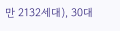만 2132세대), 30대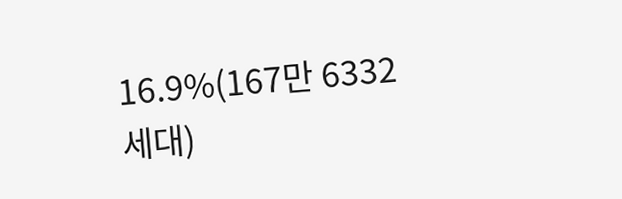16.9%(167만 6332세대)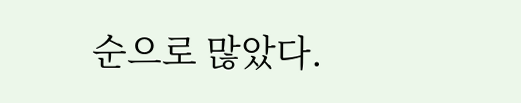순으로 많았다.